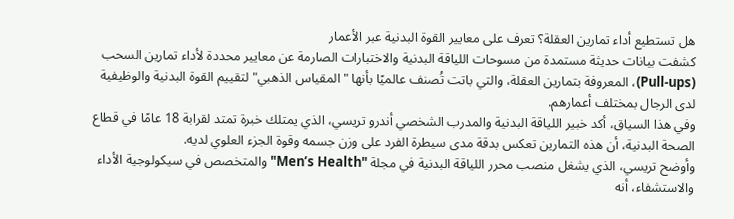هل تستطيع أداء تمارين العقلة؟ تعرف على معايير القوة البدنية عبر الأعمار
كشفت بيانات حديثة مستمدة من مسوحات اللياقة البدنية والاختبارات الصارمة عن معايير محددة لأداء تمارين السحب (Pull-ups)، المعروفة بتمارين العقلة، والتي باتت تُصنف عالميًا بأنها "المقياس الذهبي" لتقييم القوة البدنية والوظيفية لدى الرجال بمختلف أعمارهم.
وفي هذا السياق، أكد خبير اللياقة البدنية والمدرب الشخصي أندرو تريسي، الذي يمتلك خبرة تمتد لقرابة 18 عامًا في قطاع الصحة البدنية، أن هذه التمارين تعكس بدقة مدى سيطرة الفرد على وزن جسمه وقوة الجزء العلوي لديه.
وأوضح تريسي، الذي يشغل منصب محرر اللياقة البدنية في مجلة "Men’s Health" والمتخصص في سيكولوجية الأداء والاستشفاء، أنه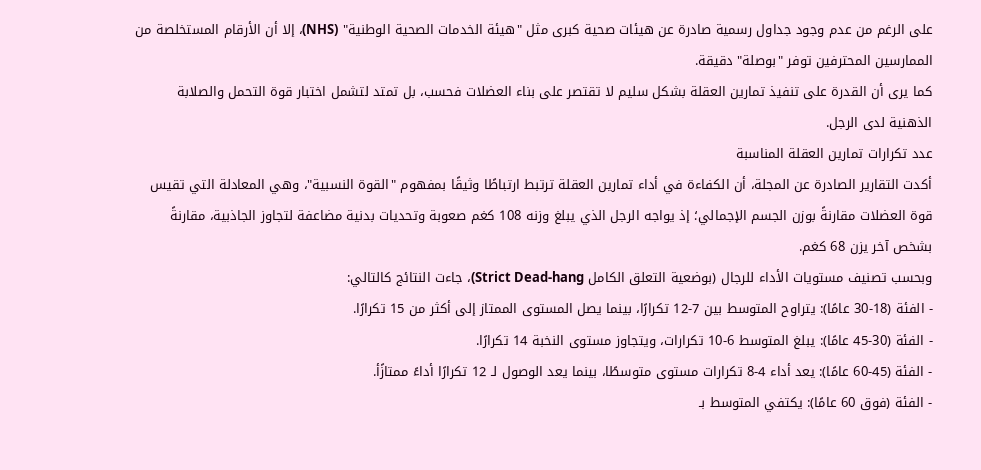على الرغم من عدم وجود جداول رسمية صادرة عن هيئات صحية كبرى مثل "هيئة الخدمات الصحية الوطنية" (NHS)، إلا أن الأرقام المستخلصة من الممارسين المحترفين توفر "بوصلة" دقيقة.
كما يرى أن القدرة على تنفيذ تمارين العقلة بشكل سليم لا تقتصر على بناء العضلات فحسب، بل تمتد لتشمل اختبار قوة التحمل والصلابة الذهنية لدى الرجل.
عدد تكرارات تمارين العقلة المناسبة
أكدت التقارير الصادرة عن المجلة، أن الكفاءة في أداء تمارين العقلة ترتبط ارتباطًا وثيقًا بمفهوم "القوة النسبية"، وهي المعادلة التي تقيس قوة العضلات مقارنةً بوزن الجسم الإجمالي؛ إذ يواجه الرجل الذي يبلغ وزنه 108 كغم صعوبة وتحديات بدنية مضاعفة لتجاوز الجاذبية، مقارنةً بشخص آخر يزن 68 كغم.
وبحسب تصنيف مستويات الأداء للرجال (بوضعية التعلق الكامل Strict Dead-hang)، جاءت النتائج كالتالي:
- الفئة (18-30 عامًا): يتراوح المتوسط بين 7-12 تكرارًا، بينما يصل المستوى الممتاز إلى أكثر من 15 تكرارًا.
- الفئة (30-45 عامًا): يبلغ المتوسط 6-10 تكرارات، ويتجاوز مستوى النخبة 14 تكرارًا.
- الفئة (45-60 عامًا): يعد أداء 4-8 تكرارات مستوى متوسطًا، بينما يعد الوصول لـ 12 تكرارًا أداءً ممتازًأ.
- الفئة (فوق 60 عامًا): يكتفي المتوسط بـ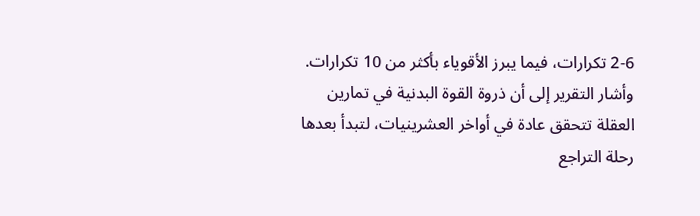2-6 تكرارات، فيما يبرز الأقوياء بأكثر من 10 تكرارات.
وأشار التقرير إلى أن ذروة القوة البدنية في تمارين العقلة تتحقق عادة في أواخر العشرينيات، لتبدأ بعدها رحلة التراجع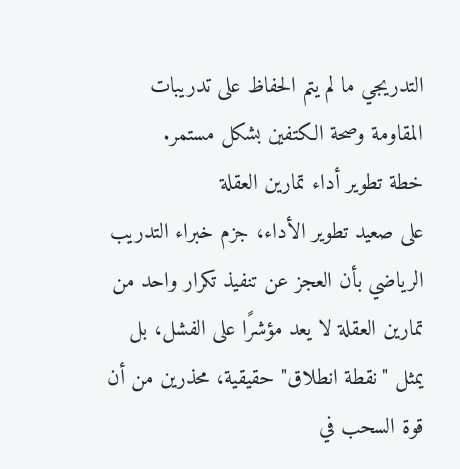التدريجي ما لم يتم الحفاظ على تدريبات المقاومة وصحة الكتفين بشكل مستمر.
خطة تطوير أداء تمارين العقلة
على صعيد تطوير الأداء، جزم خبراء التدريب الرياضي بأن العجز عن تنفيذ تكرار واحد من تمارين العقلة لا يعد مؤشرًا على الفشل، بل يمثل "نقطة انطلاق" حقيقية، محذرين من أن قوة السحب في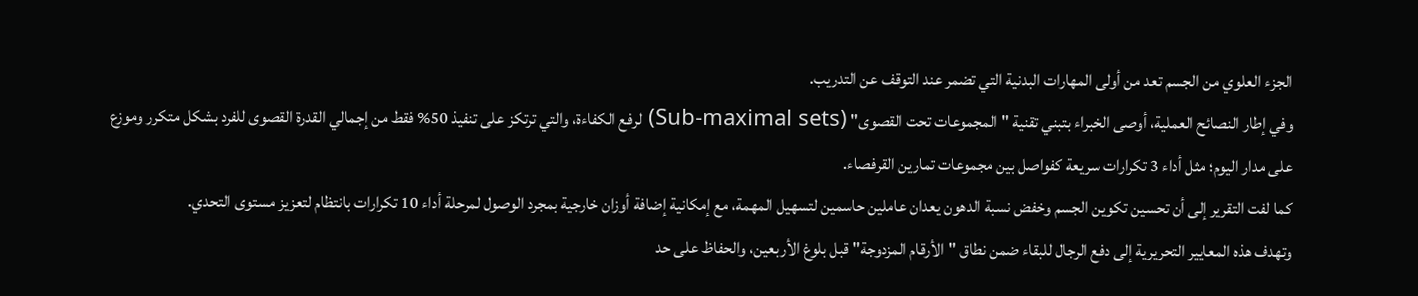الجزء العلوي من الجسم تعد من أولى المهارات البدنية التي تضمر عند التوقف عن التدريب.
وفي إطار النصائح العملية، أوصى الخبراء بتبني تقنية "المجموعات تحت القصوى" (Sub-maximal sets) لرفع الكفاءة، والتي ترتكز على تنفيذ 50% فقط من إجمالي القدرة القصوى للفرد بشكل متكرر وموزع على مدار اليوم؛ مثل أداء 3 تكرارات سريعة كفواصل بين مجموعات تمارين القرفصاء.
كما لفت التقرير إلى أن تحسين تكوين الجسم وخفض نسبة الدهون يعدان عاملين حاسمين لتسهيل المهمة، مع إمكانية إضافة أوزان خارجية بمجرد الوصول لمرحلة أداء 10 تكرارات بانتظام لتعزيز مستوى التحدي.
وتهدف هذه المعايير التحريرية إلى دفع الرجال للبقاء ضمن نطاق "الأرقام المزدوجة" قبل بلوغ الأربعين، والحفاظ على حد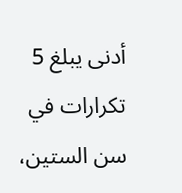أدنى يبلغ 5 تكرارات في سن الستين،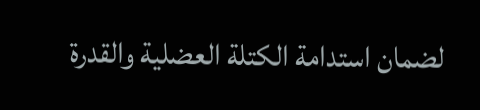لضمان استدامة الكتلة العضلية والقدرة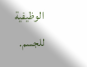الوظيفية للجسم.